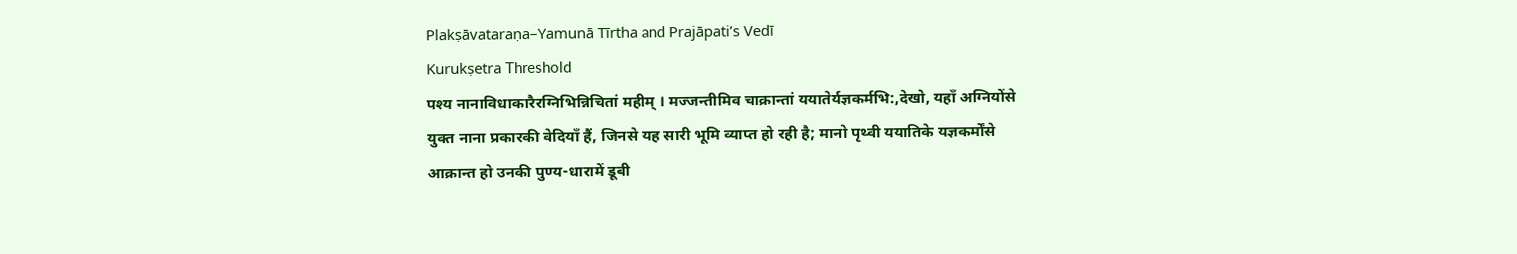Plakṣāvataraṇa–Yamunā Tīrtha and Prajāpati’s Vedī
Kurukṣetra Threshold
पश्य नानाविधाकारैरग्निभिन्निचितां महीम् । मज्जन्तीमिव चाक्रान्तां ययातेर्यज्ञकर्मभि:,देखो, यहाँ अग्नियोंसे युक्त नाना प्रकारकी वेदियाँ हैं, जिनसे यह सारी भूमि व्याप्त हो रही है; मानो पृथ्वी ययातिके यज्ञकर्मोंसे आक्रान्त हो उनकी पुण्य-धारामें डूबी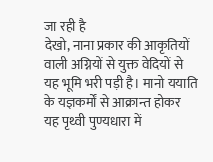जा रही है
देखो, नाना प्रकार की आकृतियों वाली अग्नियों से युक्त वेदियों से यह भूमि भरी पड़ी है। मानो ययाति के यज्ञकर्मों से आक्रान्त होकर यह पृथ्वी पुण्यधारा में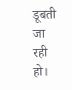डूबती जा रही हो।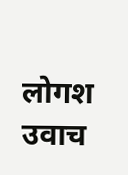लोगश उवाच